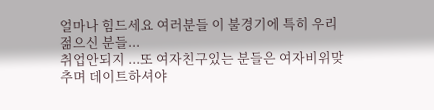얼마나 힘드세요 여러분들 이 불경기에 특히 우리 젊으신 분들...
취업안되지 ...또 여자친구있는 분들은 여자비위맞추며 데이트하셔야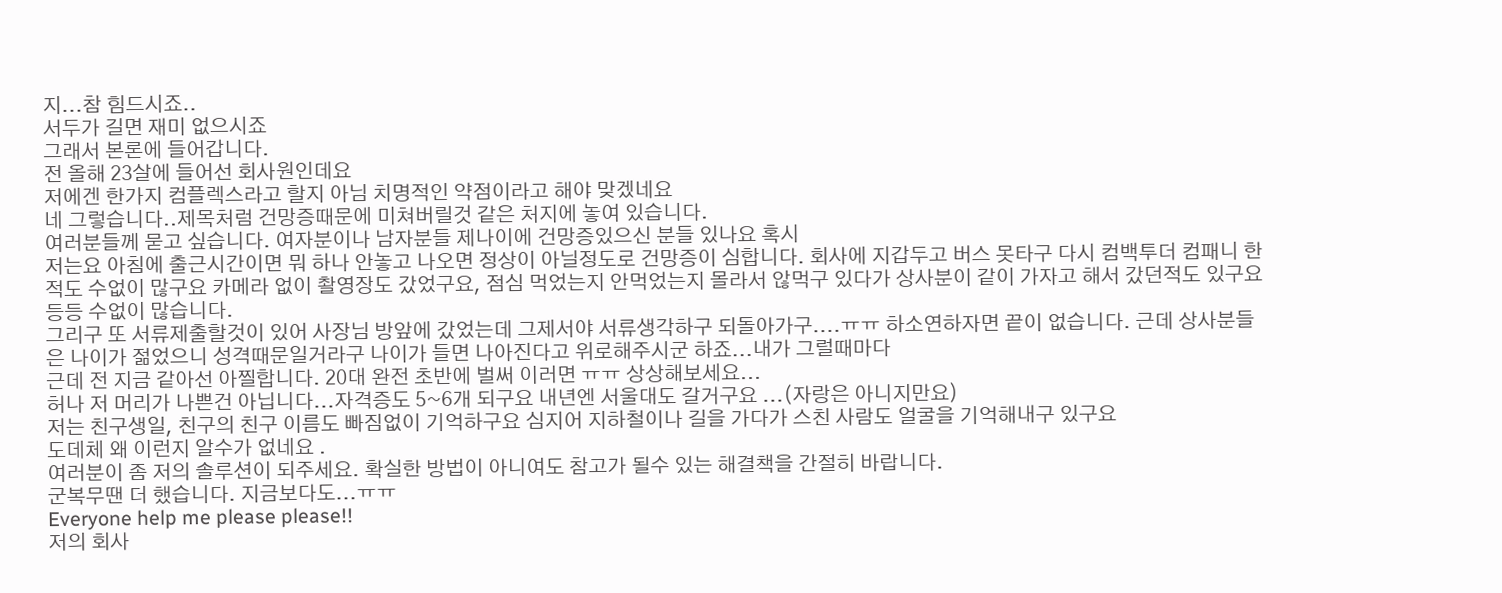지...참 힘드시죠..
서두가 길면 재미 없으시죠
그래서 본론에 들어갑니다.
전 올해 23살에 들어선 회사원인데요
저에겐 한가지 컴플렉스라고 할지 아님 치명적인 약점이라고 해야 맞겠네요
네 그렇습니다..제목처럼 건망증때문에 미쳐버릴것 같은 처지에 놓여 있습니다.
여러분들께 묻고 싶습니다. 여자분이나 남자분들 제나이에 건망증있으신 분들 있나요 혹시
저는요 아침에 출근시간이면 뭐 하나 안놓고 나오면 정상이 아닐정도로 건망증이 심합니다. 회사에 지갑두고 버스 못타구 다시 컴백투더 컴패니 한적도 수없이 많구요 카메라 없이 촬영장도 갔었구요, 점심 먹었는지 안먹었는지 몰라서 않먹구 있다가 상사분이 같이 가자고 해서 갔던적도 있구요 등등 수없이 많습니다.
그리구 또 서류제출할것이 있어 사장님 방앞에 갔었는데 그제서야 서류생각하구 되돌아가구....ㅠㅠ 하소연하자면 끝이 없습니다. 근데 상사분들은 나이가 젊었으니 성격때문일거라구 나이가 들면 나아진다고 위로해주시군 하죠...내가 그럴때마다
근데 전 지금 같아선 아찔합니다. 20대 완전 초반에 벌써 이러면 ㅠㅠ 상상해보세요...
허나 저 머리가 나쁜건 아닙니다...자격증도 5~6개 되구요 내년엔 서울대도 갈거구요 ...(자랑은 아니지만요)
저는 친구생일, 친구의 친구 이름도 빠짐없이 기억하구요 심지어 지하철이나 길을 가다가 스친 사람도 얼굴을 기억해내구 있구요
도데체 왜 이런지 알수가 없네요 .
여러분이 좀 저의 솔루션이 되주세요. 확실한 방법이 아니여도 참고가 될수 있는 해결책을 간절히 바랍니다.
군복무땐 더 했습니다. 지금보다도...ㅠㅠ
Everyone help me please please!!
저의 회사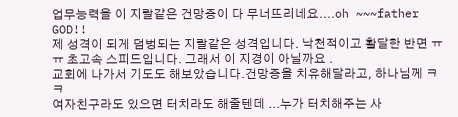업무능력을 이 지랄같은 건망증이 다 무너뜨리네요....oh ~~~father GOD!!
제 성격이 되게 덤벙되는 지랄같은 성격입니다. 낙천적이고 활달한 반면 ㅠㅠ 초고속 스피드입니다. 그래서 이 지경이 아닐까요 .
교회에 나가서 기도도 해보았습니다.건망증을 치유해달라고, 하나님께 ㅋㅋ
여자친구라도 있으면 터치라도 해줄텐데 ...누가 터치해주는 사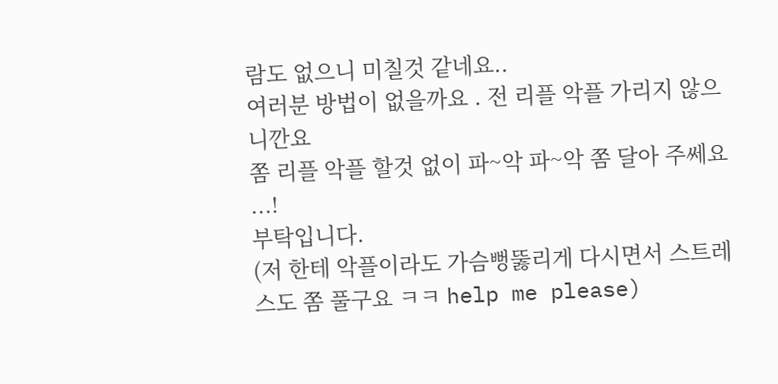람도 없으니 미칠것 같네요..
여러분 방법이 없을까요 . 전 리플 악플 가리지 않으니깐요
쫌 리플 악플 할것 없이 파~악 파~악 쫌 달아 주쎄요 ...!
부탁입니다.
(저 한테 악플이라도 가슴뻥뚫리게 다시면서 스트레스도 쫌 풀구요 ㅋㅋ help me please)